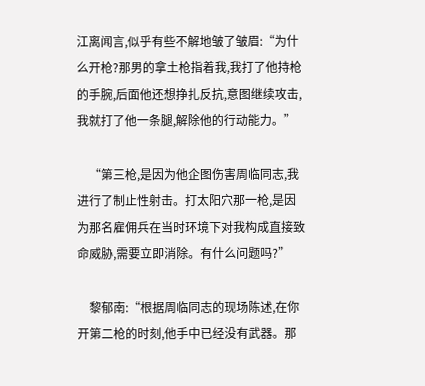江离闻言,似乎有些不解地皱了皱眉:“为什么开枪?那男的拿土枪指着我,我打了他持枪的手腕,后面他还想挣扎反抗,意图继续攻击,我就打了他一条腿,解除他的行动能力。”

    “第三枪,是因为他企图伤害周临同志,我进行了制止性射击。打太阳穴那一枪,是因为那名雇佣兵在当时环境下对我构成直接致命威胁,需要立即消除。有什么问题吗?”

    黎郁南:“根据周临同志的现场陈述,在你开第二枪的时刻,他手中已经没有武器。那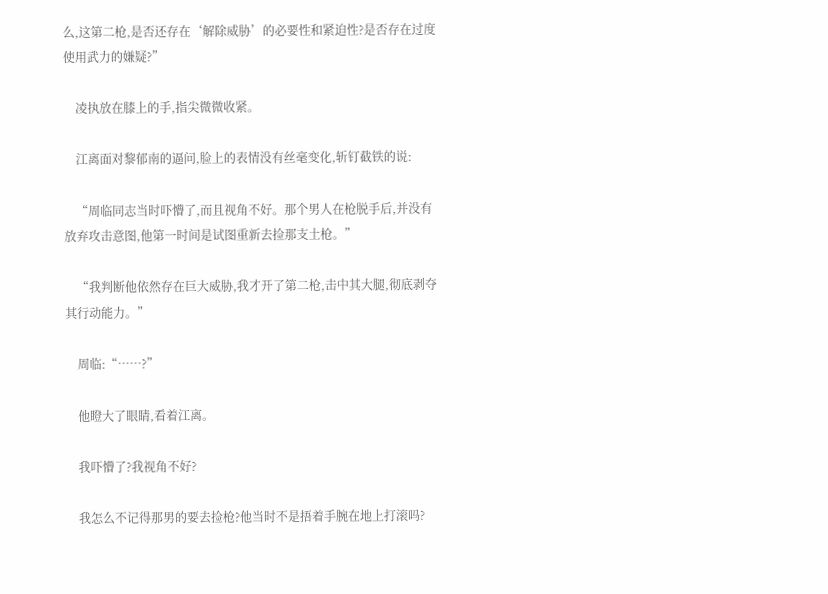么,这第二枪,是否还存在‘解除威胁’的必要性和紧迫性?是否存在过度使用武力的嫌疑?”

    凌执放在膝上的手,指尖微微收紧。

    江离面对黎郁南的逼问,脸上的表情没有丝毫变化,斩钉截铁的说:

    “周临同志当时吓懵了,而且视角不好。那个男人在枪脱手后,并没有放弃攻击意图,他第一时间是试图重新去捡那支土枪。”

    “我判断他依然存在巨大威胁,我才开了第二枪,击中其大腿,彻底剥夺其行动能力。”

    周临:“……?”

    他瞪大了眼睛,看着江离。

    我吓懵了?我视角不好?

    我怎么不记得那男的要去捡枪?他当时不是捂着手腕在地上打滚吗?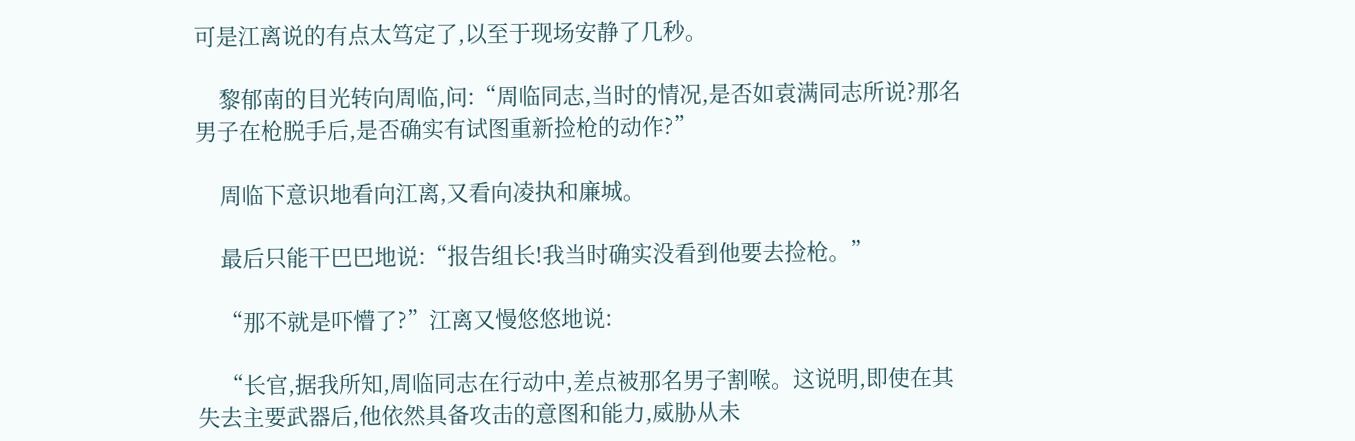可是江离说的有点太笃定了,以至于现场安静了几秒。

    黎郁南的目光转向周临,问:“周临同志,当时的情况,是否如袁满同志所说?那名男子在枪脱手后,是否确实有试图重新捡枪的动作?”

    周临下意识地看向江离,又看向凌执和廉城。

    最后只能干巴巴地说:“报告组长!我当时确实没看到他要去捡枪。”

    “那不就是吓懵了?”江离又慢悠悠地说:

    “长官,据我所知,周临同志在行动中,差点被那名男子割喉。这说明,即使在其失去主要武器后,他依然具备攻击的意图和能力,威胁从未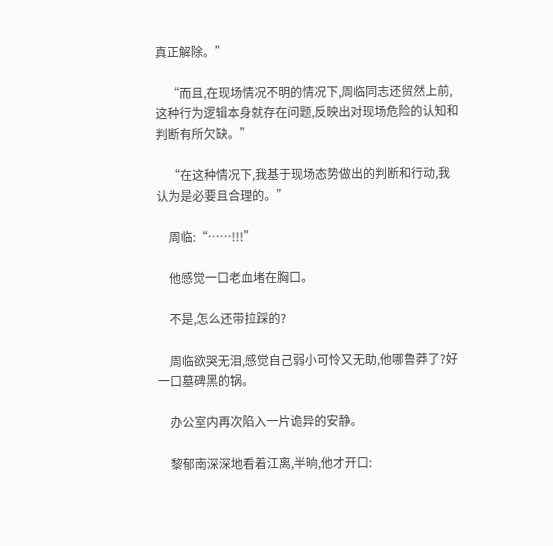真正解除。”

    “而且,在现场情况不明的情况下,周临同志还贸然上前,这种行为逻辑本身就存在问题,反映出对现场危险的认知和判断有所欠缺。”

    “在这种情况下,我基于现场态势做出的判断和行动,我认为是必要且合理的。”

    周临:“……!!!”

    他感觉一口老血堵在胸口。

    不是,怎么还带拉踩的?

    周临欲哭无泪,感觉自己弱小可怜又无助,他哪鲁莽了?好一口墓碑黑的锅。

    办公室内再次陷入一片诡异的安静。

    黎郁南深深地看着江离,半晌,他才开口: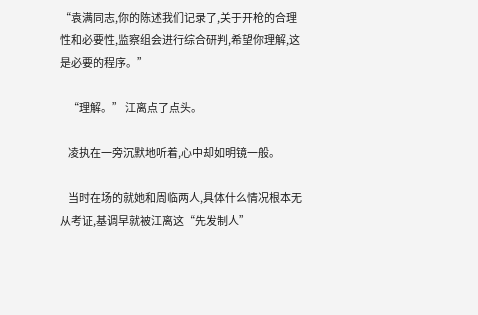“袁满同志,你的陈述我们记录了,关于开枪的合理性和必要性,监察组会进行综合研判,希望你理解,这是必要的程序。”

    “理解。” 江离点了点头。

    凌执在一旁沉默地听着,心中却如明镜一般。

    当时在场的就她和周临两人,具体什么情况根本无从考证,基调早就被江离这“先发制人”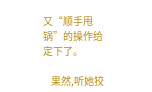又“顺手甩锅”的操作给定下了。

    果然,听她狡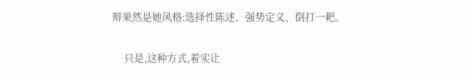辩果然是她风格:选择性陈述、强势定义、倒打一耙。

    只是,这种方式,着实让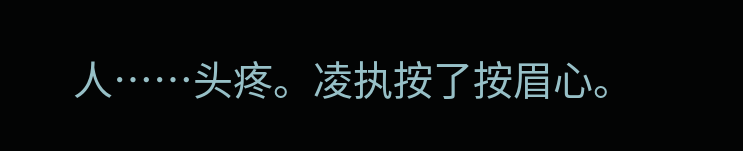人……头疼。凌执按了按眉心。